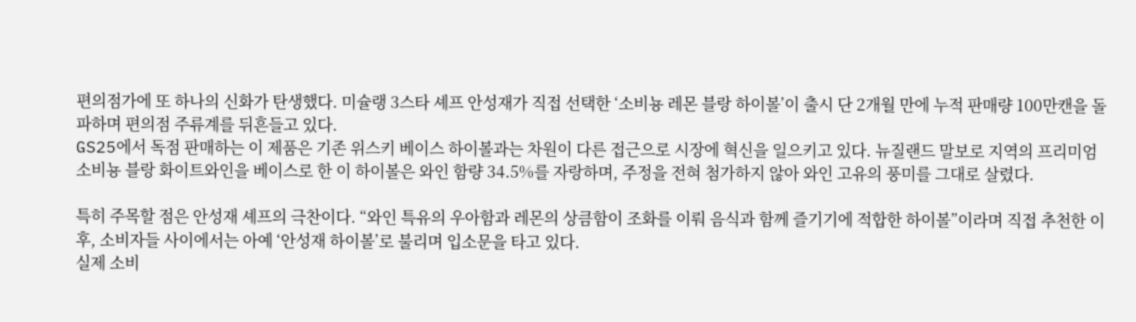편의점가에 또 하나의 신화가 탄생했다. 미슐랭 3스타 셰프 안성재가 직접 선택한 ‘소비뇽 레몬 블랑 하이볼’이 출시 단 2개월 만에 누적 판매량 100만캔을 돌파하며 편의점 주류계를 뒤흔들고 있다.
GS25에서 독점 판매하는 이 제품은 기존 위스키 베이스 하이볼과는 차원이 다른 접근으로 시장에 혁신을 일으키고 있다. 뉴질랜드 말보로 지역의 프리미엄 소비뇽 블랑 화이트와인을 베이스로 한 이 하이볼은 와인 함량 34.5%를 자랑하며, 주정을 전혀 첨가하지 않아 와인 고유의 풍미를 그대로 살렸다.

특히 주목할 점은 안성재 셰프의 극찬이다. “와인 특유의 우아함과 레몬의 상큼함이 조화를 이뤄 음식과 함께 즐기기에 적합한 하이볼”이라며 직접 추천한 이후, 소비자들 사이에서는 아예 ‘안성재 하이볼’로 불리며 입소문을 타고 있다.
실제 소비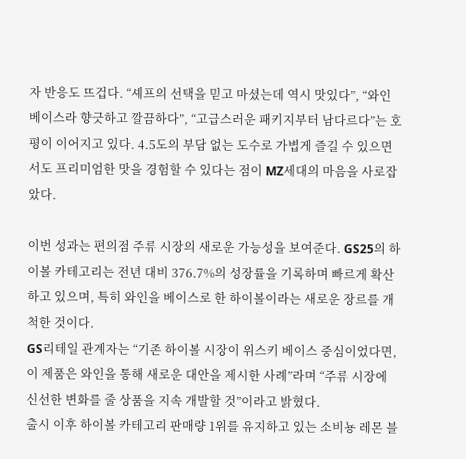자 반응도 뜨겁다. “셰프의 선택을 믿고 마셨는데 역시 맛있다”, “와인 베이스라 향긋하고 깔끔하다”, “고급스러운 패키지부터 남다르다”는 호평이 이어지고 있다. 4.5도의 부담 없는 도수로 가볍게 즐길 수 있으면서도 프리미엄한 맛을 경험할 수 있다는 점이 MZ세대의 마음을 사로잡았다.

이번 성과는 편의점 주류 시장의 새로운 가능성을 보여준다. GS25의 하이볼 카테고리는 전년 대비 376.7%의 성장률을 기록하며 빠르게 확산하고 있으며, 특히 와인을 베이스로 한 하이볼이라는 새로운 장르를 개척한 것이다.
GS리테일 관계자는 “기존 하이볼 시장이 위스키 베이스 중심이었다면, 이 제품은 와인을 통해 새로운 대안을 제시한 사례”라며 “주류 시장에 신선한 변화를 줄 상품을 지속 개발할 것”이라고 밝혔다.
출시 이후 하이볼 카테고리 판매량 1위를 유지하고 있는 소비뇽 레몬 블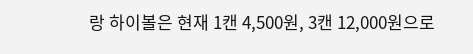랑 하이볼은 현재 1캔 4,500원, 3캔 12,000원으로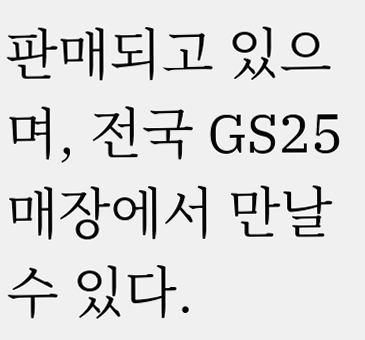판매되고 있으며, 전국 GS25 매장에서 만날 수 있다.